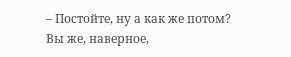– Постойте, ну а как же потом? Вы же, наверное,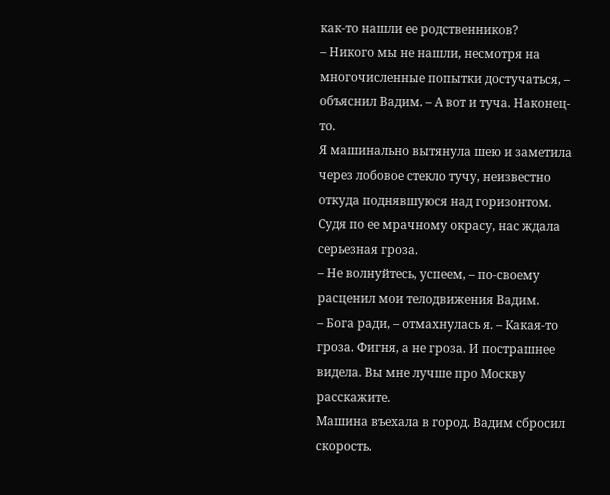как-то нашли ее родственников?
– Никого мы не нашли, несмотря на многочисленные попытки достучаться, – объяснил Вадим. – А вот и туча. Наконец-то.
Я машинально вытянула шею и заметила через лобовое стекло тучу, неизвестно откуда поднявшуюся над горизонтом. Судя по ее мрачному окрасу, нас ждала серьезная гроза.
– Не волнуйтесь, успеем, – по-своему расценил мои телодвижения Вадим.
– Бога ради, – отмахнулась я. – Какая-то гроза. Фигня, а не гроза. И пострашнее видела. Вы мне лучше про Москву расскажите.
Машина въехала в город. Вадим сбросил скорость.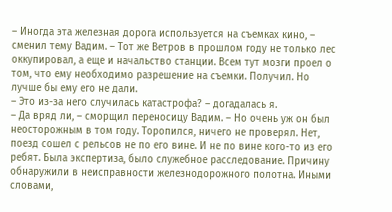– Иногда эта железная дорога используется на съемках кино, – сменил тему Вадим. – Тот же Ветров в прошлом году не только лес оккупировал, а еще и начальство станции. Всем тут мозги проел о том, что ему необходимо разрешение на съемки. Получил. Но лучше бы ему его не дали.
– Это из-за него случилась катастрофа? – догадалась я.
– Да вряд ли, – сморщил переносицу Вадим. – Но очень уж он был неосторожным в том году. Торопился, ничего не проверял. Нет, поезд сошел с рельсов не по его вине. И не по вине кого-то из его ребят. Была экспертиза, было служебное расследование. Причину обнаружили в неисправности железнодорожного полотна. Иными словами,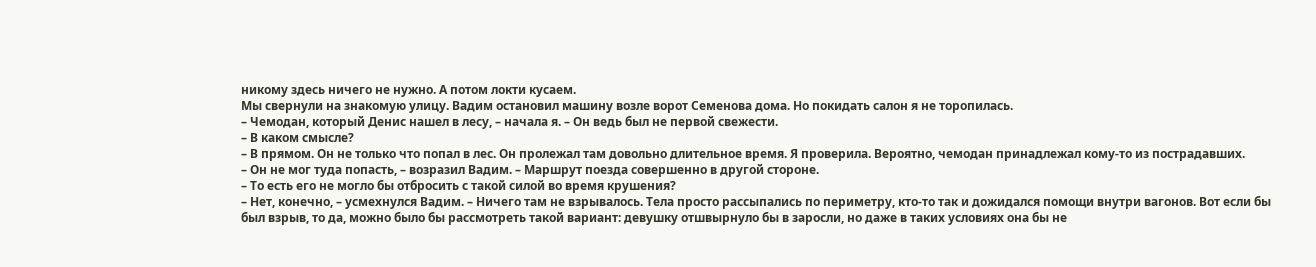никому здесь ничего не нужно. А потом локти кусаем.
Мы свернули на знакомую улицу. Вадим остановил машину возле ворот Семенова дома. Но покидать салон я не торопилась.
– Чемодан, который Денис нашел в лесу, – начала я. – Он ведь был не первой свежести.
– В каком смысле?
– В прямом. Он не только что попал в лес. Он пролежал там довольно длительное время. Я проверила. Вероятно, чемодан принадлежал кому-то из пострадавших.
– Он не мог туда попасть, – возразил Вадим. – Маршрут поезда совершенно в другой стороне.
– То есть его не могло бы отбросить с такой силой во время крушения?
– Нет, конечно, – усмехнулся Вадим. – Ничего там не взрывалось. Тела просто рассыпались по периметру, кто-то так и дожидался помощи внутри вагонов. Вот если бы был взрыв, то да, можно было бы рассмотреть такой вариант: девушку отшвырнуло бы в заросли, но даже в таких условиях она бы не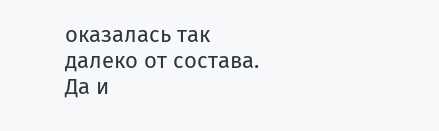оказалась так далеко от состава. Да и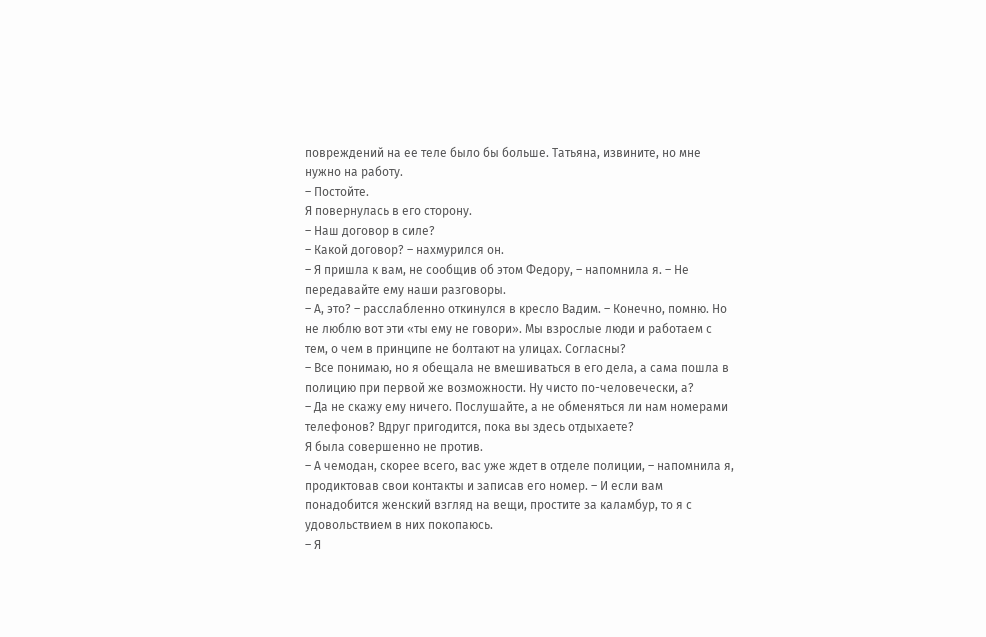повреждений на ее теле было бы больше. Татьяна, извините, но мне нужно на работу.
– Постойте.
Я повернулась в его сторону.
– Наш договор в силе?
– Какой договор? – нахмурился он.
– Я пришла к вам, не сообщив об этом Федору, – напомнила я. – Не передавайте ему наши разговоры.
– А, это? – расслабленно откинулся в кресло Вадим. – Конечно, помню. Но не люблю вот эти «ты ему не говори». Мы взрослые люди и работаем с тем, о чем в принципе не болтают на улицах. Согласны?
– Все понимаю, но я обещала не вмешиваться в его дела, а сама пошла в полицию при первой же возможности. Ну чисто по-человечески, а?
– Да не скажу ему ничего. Послушайте, а не обменяться ли нам номерами телефонов? Вдруг пригодится, пока вы здесь отдыхаете?
Я была совершенно не против.
– А чемодан, скорее всего, вас уже ждет в отделе полиции, – напомнила я, продиктовав свои контакты и записав его номер. – И если вам понадобится женский взгляд на вещи, простите за каламбур, то я с удовольствием в них покопаюсь.
– Я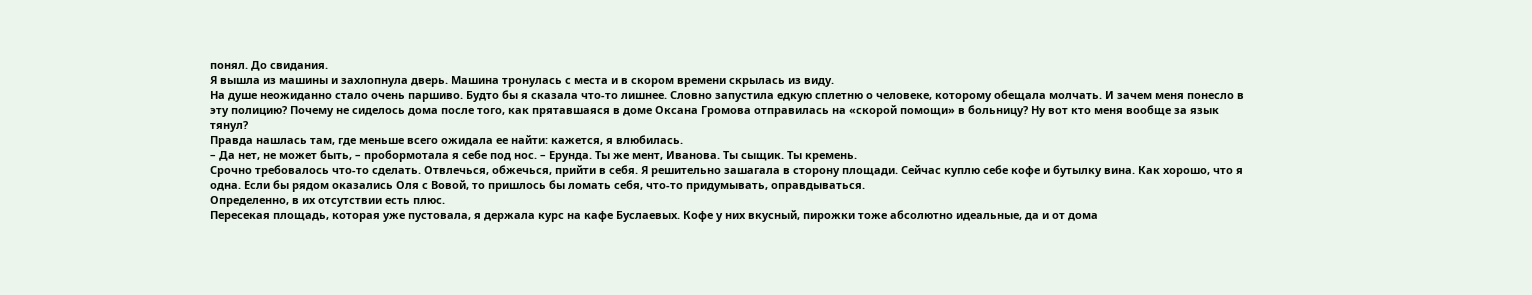понял. До свидания.
Я вышла из машины и захлопнула дверь. Машина тронулась с места и в скором времени скрылась из виду.
На душе неожиданно стало очень паршиво. Будто бы я сказала что-то лишнее. Словно запустила едкую сплетню о человеке, которому обещала молчать. И зачем меня понесло в эту полицию? Почему не сиделось дома после того, как прятавшаяся в доме Оксана Громова отправилась на «скорой помощи» в больницу? Ну вот кто меня вообще за язык тянул?
Правда нашлась там, где меньше всего ожидала ее найти: кажется, я влюбилась.
– Да нет, не может быть, – пробормотала я себе под нос. – Ерунда. Ты же мент, Иванова. Ты сыщик. Ты кремень.
Срочно требовалось что-то сделать. Отвлечься, обжечься, прийти в себя. Я решительно зашагала в сторону площади. Сейчас куплю себе кофе и бутылку вина. Как хорошо, что я одна. Если бы рядом оказались Оля с Вовой, то пришлось бы ломать себя, что-то придумывать, оправдываться.
Определенно, в их отсутствии есть плюс.
Пересекая площадь, которая уже пустовала, я держала курс на кафе Буслаевых. Кофе у них вкусный, пирожки тоже абсолютно идеальные, да и от дома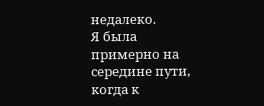недалеко.
Я была примерно на середине пути, когда к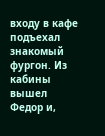входу в кафе подъехал знакомый фургон. Из кабины вышел Федор и,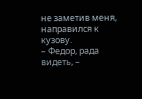не заметив меня, направился к кузову.
– Федор, рада видеть, –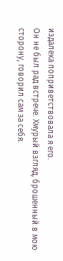издалека поприветствовала я его.
Он не был рад встрече. Хмурый взгляд, брошенный в мою сторону, говорил сам за себя.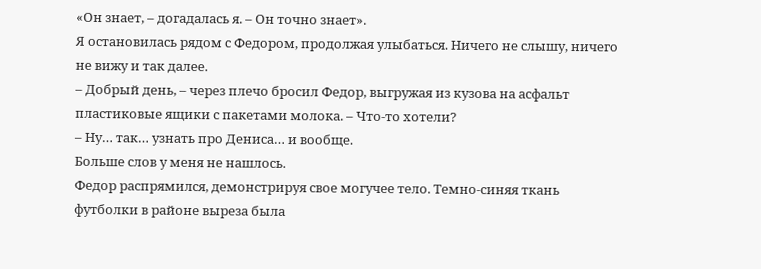«Он знает, – догадалась я. – Он точно знает».
Я остановилась рядом с Федором, продолжая улыбаться. Ничего не слышу, ничего не вижу и так далее.
– Добрый день, – через плечо бросил Федор, выгружая из кузова на асфальт пластиковые ящики с пакетами молока. – Что-то хотели?
– Ну… так… узнать про Дениса… и вообще.
Больше слов у меня не нашлось.
Федор распрямился, демонстрируя свое могучее тело. Темно-синяя ткань футболки в районе выреза была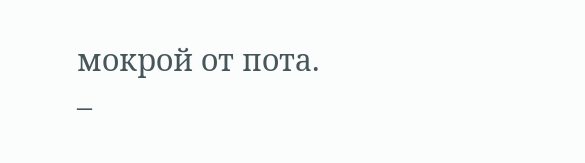мокрой от пота.
–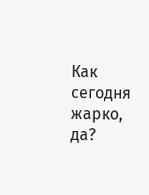Как сегодня жарко, да?